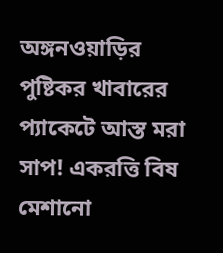অঙ্গনওয়াড়ির পুষ্টিকর খাবারের প্যাকেটে আস্ত মরা সাপ! একরত্তি বিষ মেশানো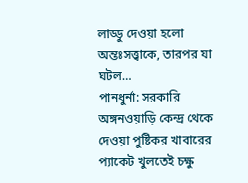লাড্ডু দেওয়া হলো অন্তঃসত্ত্বাকে, তারপর যা ঘটল…
পানধুর্না: সরকারি অঙ্গনওয়াড়ি কেন্দ্র থেকে দেওয়া পুষ্টিকর খাবারের প্যাকেট খুলতেই চক্ষু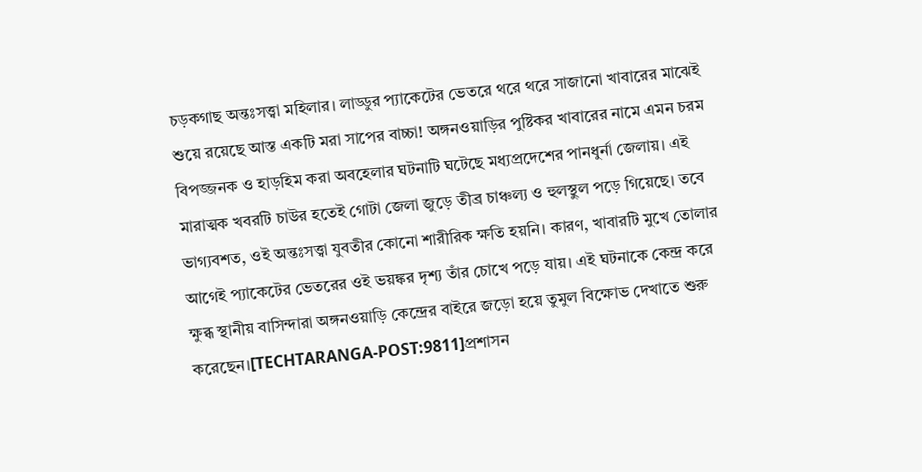চড়কগাছ অন্তঃসত্ত্বা মহিলার। লাড্ডুর প্যাকেটের ভেতরে থরে থরে সাজানো খাবারের মাঝেই শুয়ে রয়েছে আস্ত একটি মরা সাপের বাচ্চা! অঙ্গনওয়াড়ির পুষ্টিকর খাবারের নামে এমন চরম বিপজ্জনক ও হাড়হিম করা অবহেলার ঘটনাটি ঘটেছে মধ্যপ্রদেশের পানধুর্না জেলায়। এই মারাত্মক খবরটি চাউর হতেই গোটা জেলা জুড়ে তীব্র চাঞ্চল্য ও হুলস্থুল পড়ে গিয়েছে। তবে ভাগ্যবশত, ওই অন্তঃসত্ত্বা যুবতীর কোনো শারীরিক ক্ষতি হয়নি। কারণ, খাবারটি মুখে তোলার আগেই প্যাকেটের ভেতরের ওই ভয়ঙ্কর দৃশ্য তাঁর চোখে পড়ে যায়। এই ঘটনাকে কেন্দ্র করে ক্ষুব্ধ স্থানীয় বাসিন্দারা অঙ্গনওয়াড়ি কেন্দ্রের বাইরে জড়ো হয়ে তুমুল বিক্ষোভ দেখাতে শুরু করেছেন।[TECHTARANGA-POST:9811]প্রশাসন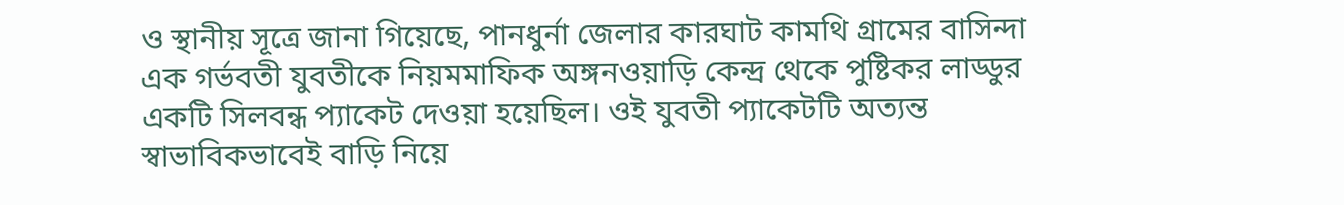ও স্থানীয় সূত্রে জানা গিয়েছে, পানধুর্না জেলার কারঘাট কামথি গ্রামের বাসিন্দা এক গর্ভবতী যুবতীকে নিয়মমাফিক অঙ্গনওয়াড়ি কেন্দ্র থেকে পুষ্টিকর লাড্ডুর একটি সিলবন্ধ প্যাকেট দেওয়া হয়েছিল। ওই যুবতী প্যাকেটটি অত্যন্ত স্বাভাবিকভাবেই বাড়ি নিয়ে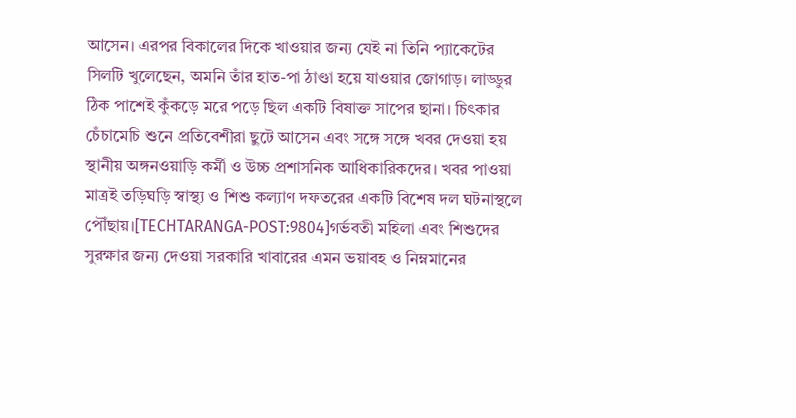আসেন। এরপর বিকালের দিকে খাওয়ার জন্য যেই না তিনি প্যাকেটের সিলটি খুলেছেন, অমনি তাঁর হাত-পা ঠাণ্ডা হয়ে যাওয়ার জোগাড়। লাড্ডুর ঠিক পাশেই কুঁকড়ে মরে পড়ে ছিল একটি বিষাক্ত সাপের ছানা। চিৎকার চেঁচামেচি শুনে প্রতিবেশীরা ছুটে আসেন এবং সঙ্গে সঙ্গে খবর দেওয়া হয় স্থানীয় অঙ্গনওয়াড়ি কর্মী ও উচ্চ প্রশাসনিক আধিকারিকদের। খবর পাওয়া মাত্রই তড়িঘড়ি স্বাস্থ্য ও শিশু কল্যাণ দফতরের একটি বিশেষ দল ঘটনাস্থলে পৌঁছায়।[TECHTARANGA-POST:9804]গর্ভবতী মহিলা এবং শিশুদের সুরক্ষার জন্য দেওয়া সরকারি খাবারের এমন ভয়াবহ ও নিম্নমানের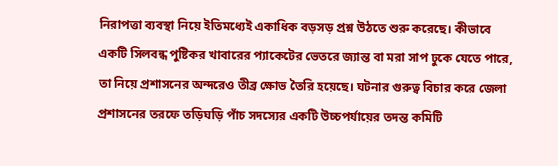নিরাপত্তা ব্যবস্থা নিয়ে ইতিমধ্যেই একাধিক বড়সড় প্রশ্ন উঠতে শুরু করেছে। কীভাবে একটি সিলবন্ধ পুষ্টিকর খাবারের প্যাকেটের ভেতরে জ্যান্ত বা মরা সাপ ঢুকে যেতে পারে, তা নিয়ে প্রশাসনের অন্দরেও তীব্র ক্ষোভ তৈরি হয়েছে। ঘটনার গুরুত্ব বিচার করে জেলা প্রশাসনের তরফে তড়িঘড়ি পাঁচ সদস্যের একটি উচ্চপর্যায়ের তদন্ত কমিটি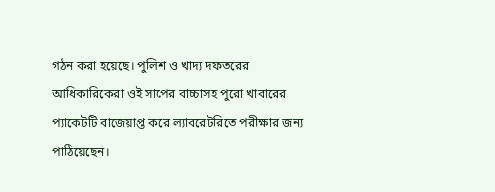গঠন করা হয়েছে। পুলিশ ও খাদ্য দফতরের আধিকারিকেরা ওই সাপের বাচ্চাসহ পুরো খাবারের প্যাকেটটি বাজেয়াপ্ত করে ল্যাবরেটরিতে পরীক্ষার জন্য পাঠিয়েছেন।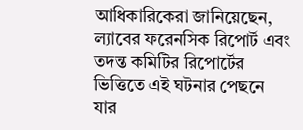আধিকারিকেরা জানিয়েছেন, ল্যাবের ফরেনসিক রিপোর্ট এবং তদন্ত কমিটির রিপোর্টের ভিত্তিতে এই ঘটনার পেছনে যার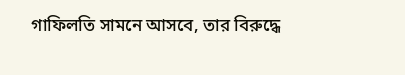গাফিলতি সামনে আসবে, তার বিরুদ্ধে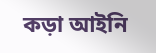কড়া আইনি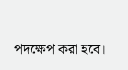পদক্ষেপ করা হবে।